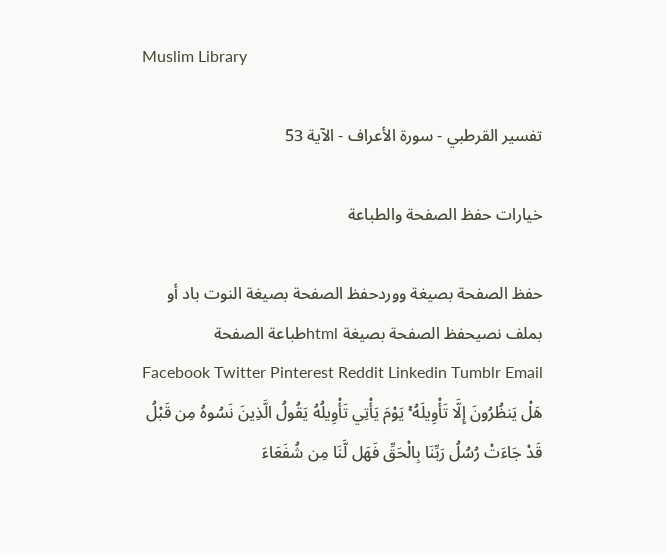Muslim Library

تفسير القرطبي - سورة الأعراف - الآية 53

خيارات حفظ الصفحة والطباعة

حفظ الصفحة بصيغة ووردحفظ الصفحة بصيغة النوت باد أو بملف نصيحفظ الصفحة بصيغة htmlطباعة الصفحة
Facebook Twitter Pinterest Reddit Linkedin Tumblr Email
هَلْ يَنظُرُونَ إِلَّا تَأْوِيلَهُ ۚ يَوْمَ يَأْتِي تَأْوِيلُهُ يَقُولُ الَّذِينَ نَسُوهُ مِن قَبْلُ قَدْ جَاءَتْ رُسُلُ رَبِّنَا بِالْحَقِّ فَهَل لَّنَا مِن شُفَعَاءَ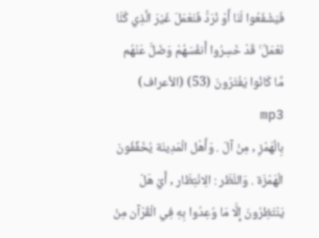فَيَشْفَعُوا لَنَا أَوْ نُرَدُّ فَنَعْمَلَ غَيْرَ الَّذِي كُنَّا نَعْمَلُ ۚ قَدْ خَسِرُوا أَنفُسَهُمْ وَضَلَّ عَنْهُم مَّا كَانُوا يَفْتَرُونَ (53) (الأعراف) mp3
بِالْهَمْزِ , مِنْ آلَ . وَأَهْل الْمَدِينَة يُخَفِّفُونَ الْهَمْزَة . وَالنَّظَر : الِانْتِظَار , أَيْ هَلْ يَنْتَظِرُونَ إِلَّا مَا وُعِدُوا بِهِ فِي الْقُرْآن مِنْ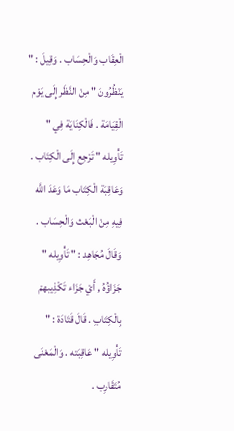الْعِقَاب وَالْحِسَاب . وَقِيلَ : " يَنْظُرُونَ " مِنْ النَّظَر إِلَى يَوْم الْقِيَامَة . فَالْكِنَايَة فِي " تَأْوِيله " تَرْجِع إِلَى الْكِتَاب . وَعَاقِبَة الْكِتَاب مَا وَعَدَ اللَّه فِيهِ مِنْ الْبَعْث وَالْحِسَاب . وَقَالَ مُجَاهِد : " تَأْوِيله " جَزَاؤُهُ , أَيْ جَزَاء تَكْذِيبهمْ بِالْكِتَابِ . قَالَ قَتَادَة : " تَأْوِيله " عَاقِبَته . وَالْمَعْنَى مُتَقَارِب .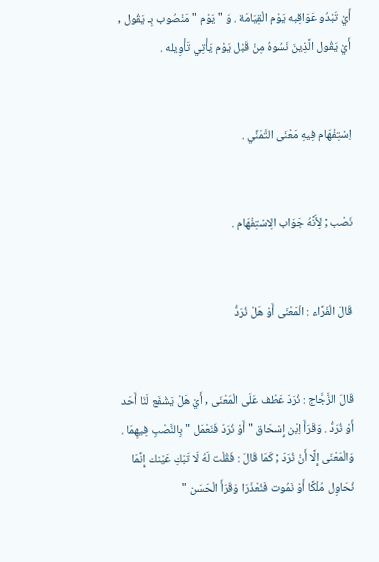أَيْ تَبْدُو عَوَاقِبه يَوْم الْقِيَامَة . وَ " يَوْم " مَنْصُوب بِـ يَقُول , أَيْ يَقُول الَّذِينَ نَسُوهُ مِنْ قَبْل يَوْم يَأْتِي تَأْوِيله .


اِسْتِفْهَام فِيهِ مَعْنَى التَّمَنِّي .


نَصْب ; لِأَنَّهُ جَوَاب الِاسْتِفْهَام .


قَالَ الْفَرَّاء : الْمَعْنَى أَوْ هَلْ نُرَدُّ


قَالَ الزَّجَّاج : نُرَدّ عَطْف عَلَى الْمَعْنَى , أَيْ هَلْ يَشْفَع لَنَا أَحَد أَوْ نُرَدُّ . وَقَرَأَ اِبْن إِسْحَاق " أَوْ نُرَدّ فَنَعْمَل " بِالنَّصْبِ فِيهِمَا . وَالْمَعْنَى إِلَّا أَنْ نُرَدّ ; كَمَا قَالَ : فَقُلْت لَهُ لَا تَبْكِ عَيْنك إِنَّمَا نُحَاوِل مُلْكًا أَوْ نَمُوت فَنُعْذَرَا وَقَرَأَ الْحَسَن "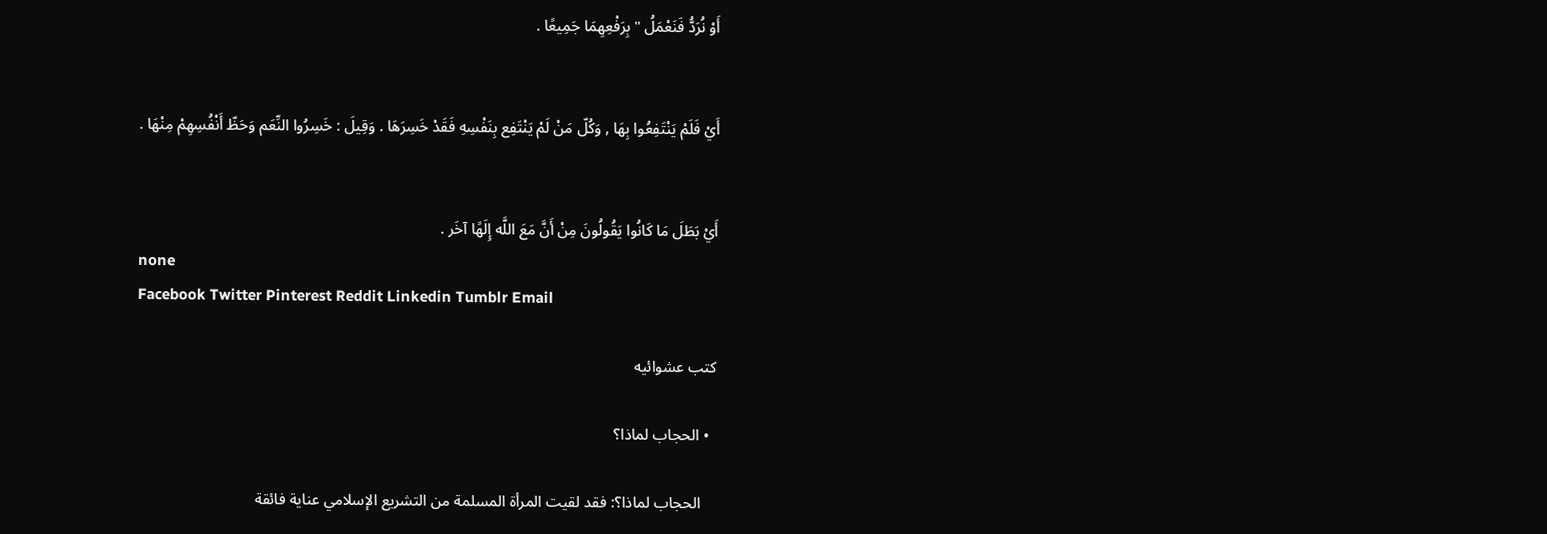أَوْ نُرَدُّ فَنَعْمَلُ " بِرَفْعِهِمَا جَمِيعًا .


أَيْ فَلَمْ يَنْتَفِعُوا بِهَا , وَكُلّ مَنْ لَمْ يَنْتَفِع بِنَفْسِهِ فَقَدْ خَسِرَهَا . وَقِيلَ : خَسِرُوا النِّعَم وَحَظّ أَنْفُسِهِمْ مِنْهَا .


أَيْ بَطَلَ مَا كَانُوا يَقُولُونَ مِنْ أَنَّ مَعَ اللَّه إِلَهًا آخَر .
none
Facebook Twitter Pinterest Reddit Linkedin Tumblr Email

كتب عشوائيه

  • الحجاب لماذا؟

    الحجاب لماذا؟: فقد لقيت المرأة المسلمة من التشريع الإسلامي عناية فائقة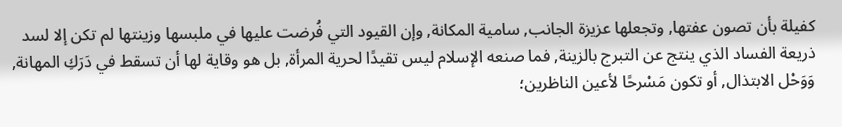كفيلة بأن تصون عفتها, وتجعلها عزيزة الجانب, سامية المكانة, وإن القيود التي فُرضت عليها في ملبسها وزينتها لم تكن إلا لسد ذريعة الفساد الذي ينتج عن التبرج بالزينة, فما صنعه الإسلام ليس تقيدًا لحرية المرأة, بل هو وقاية لها أن تسقط في دَرَكِ المهانة, وَوَحْل الابتذال, أو تكون مَسْرحًا لأعين الناظرين؛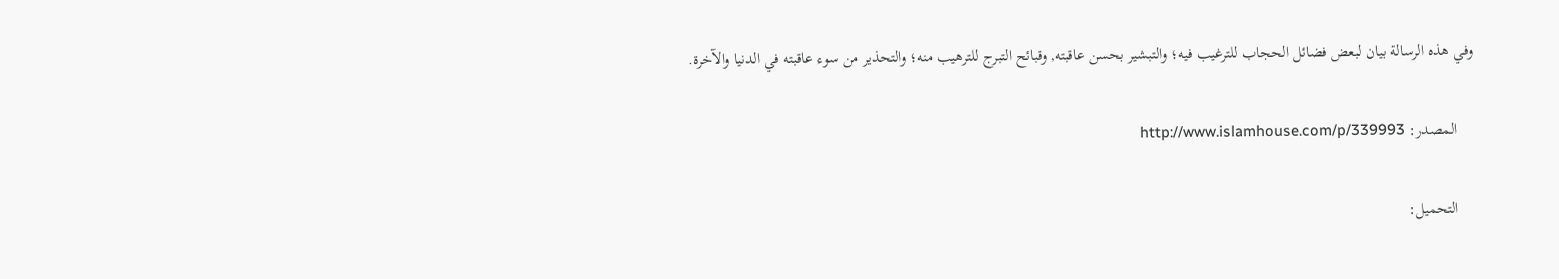وفي هذه الرسالة بيان لبعض فضائل الحجاب للترغيب فيه؛ والتبشير بحسن عاقبته, وقبائح التبرج للترهيب منه؛ والتحذير من سوء عاقبته في الدنيا والآخرة.

    المصدر: http://www.islamhouse.com/p/339993

    التحميل: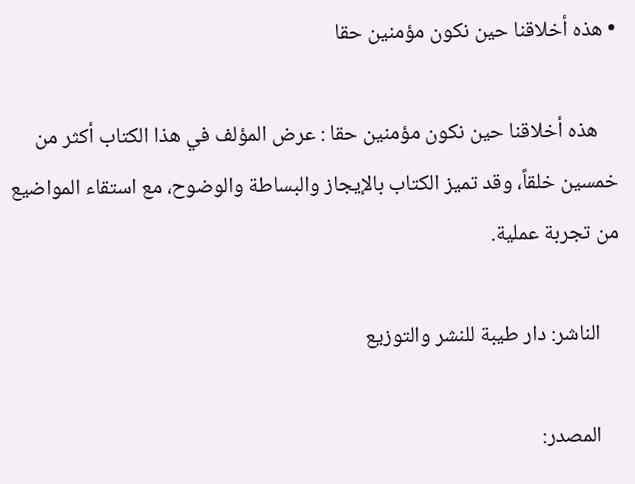• هذه أخلاقنا حين نكون مؤمنين حقا

    هذه أخلاقنا حين نكون مؤمنين حقا : عرض المؤلف في هذا الكتاب أكثر من خمسين خلقاً، وقد تميز الكتاب بالإيجاز والبساطة والوضوح، مع استقاء المواضيع من تجربة عملية.

    الناشر: دار طيبة للنشر والتوزيع

    المصدر: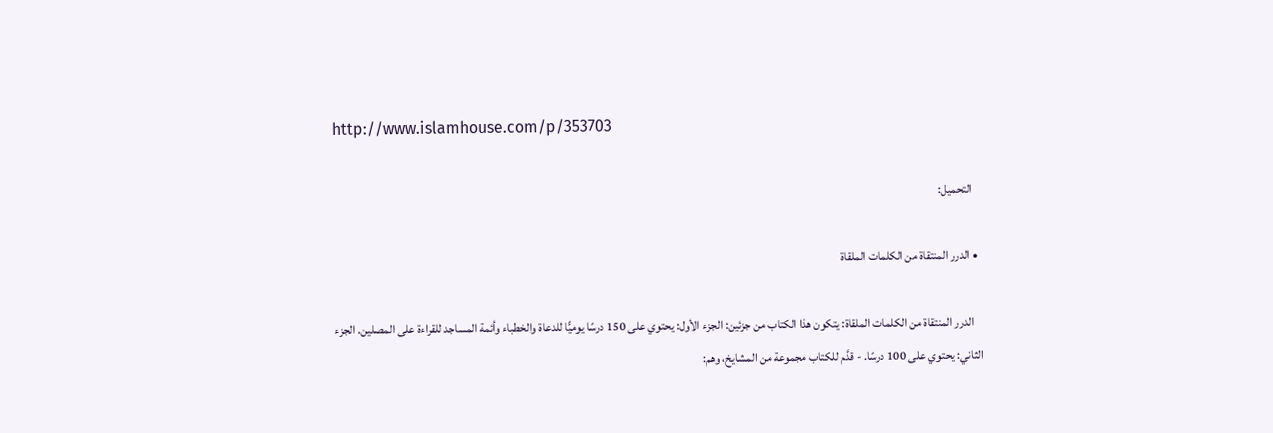http://www.islamhouse.com/p/353703

    التحميل:

  • الدرر المنتقاة من الكلمات الملقاة

    الدرر المنتقاة من الكلمات الملقاة: يتكون هذا الكتاب من جزئين: الجزء الأول: يحتوي على 150 درسًا يوميًّا للدعاة والخطباء وأئمة المساجد للقراءة على المصلين. الجزء الثاني: يحتوي على 100 درسًا. - قدَّم للكتاب مجموعة من المشايخ، وهم: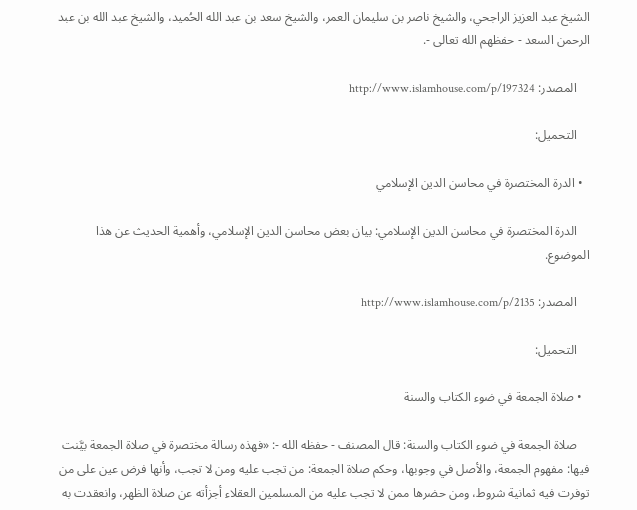الشيخ عبد العزيز الراجحي، والشيخ ناصر بن سليمان العمر، والشيخ سعد بن عبد الله الحُميد، والشيخ عبد الله بن عبد الرحمن السعد - حفظهم الله تعالى -.

    المصدر: http://www.islamhouse.com/p/197324

    التحميل:

  • الدرة المختصرة في محاسن الدين الإسلامي

    الدرة المختصرة في محاسن الدين الإسلامي: بيان بعض محاسن الدين الإسلامي، وأهمية الحديث عن هذا الموضوع.

    المصدر: http://www.islamhouse.com/p/2135

    التحميل:

  • صلاة الجمعة في ضوء الكتاب والسنة

    صلاة الجمعة في ضوء الكتاب والسنة: قال المصنف - حفظه الله -: «فهذه رسالة مختصرة في صلاة الجمعة بيَّنت فيها: مفهوم الجمعة، والأصل في وجوبها، وحكم صلاة الجمعة: من تجب عليه ومن لا تجب، وأنها فرض عين على من توفرت فيه ثمانية شروط، ومن حضرها ممن لا تجب عليه من المسلمين العقلاء أجزأته عن صلاة الظهر، وانعقدت به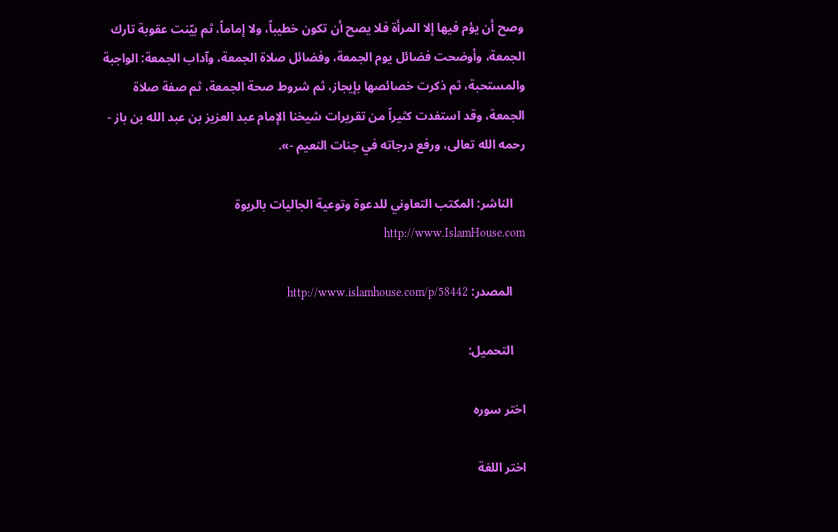وصح أن يؤم فيها إلا المرأة فلا يصح أن تكون خطيباً، ولا إماماً، ثم بيّنت عقوبة تارك الجمعة، وأوضحت فضائل يوم الجمعة، وفضائل صلاة الجمعة، وآداب الجمعة: الواجبة والمستحبة، ثم ذكرت خصائصها بإيجاز، ثم شروط صحة الجمعة، ثم صفة صلاة الجمعة، وقد استفدت كثيراً من تقريرات شيخنا الإمام عبد العزيز بن عبد الله بن باز - رحمه الله تعالى، ورفع درجاته في جنات النعيم -».

    الناشر: المكتب التعاوني للدعوة وتوعية الجاليات بالربوة http://www.IslamHouse.com

    المصدر: http://www.islamhouse.com/p/58442

    التحميل:

اختر سوره

اختر اللغة